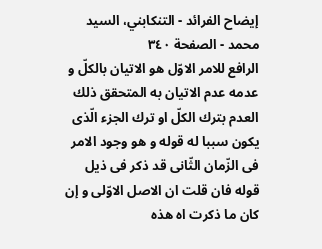إيضاح الفرائد - التنكابني، السيد محمد - الصفحة ٣٤٠
الرافع للامر الاوّل هو الاتيان بالكلّ و عدمه عدم الاتيان به المتحقق ذلك العدم بترك الكلّ او ترك الجزء الّذى يكون سببا له قوله و هو وجود الامر فى الزّمان الثّانى قد ذكر فى ذيل قوله فان قلت ان الاصل الاوّلى و إن كان ما ذكرت اه هذه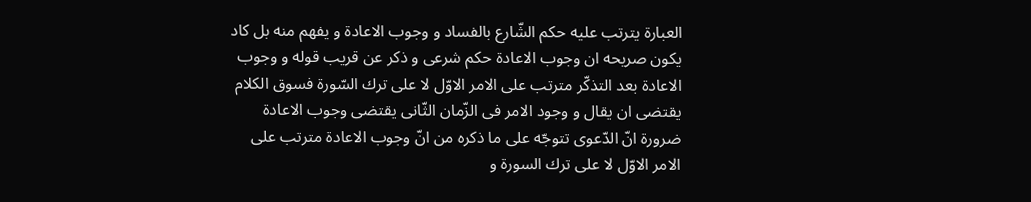العبارة يترتب عليه حكم الشّارع بالفساد و وجوب الاعادة و يفهم منه بل كاد يكون صريحه ان وجوب الاعادة حكم شرعى و ذكر عن قريب قوله و وجوب الاعادة بعد التذكّر مترتب على الامر الاوّل لا على ترك السّورة فسوق الكلام يقتضى ان يقال و وجود الامر فى الزّمان الثّانى يقتضى وجوب الاعادة ضرورة انّ الدّعوى تتوجّه على ما ذكره من انّ وجوب الاعادة مترتب على الامر الاوّل لا على ترك السورة و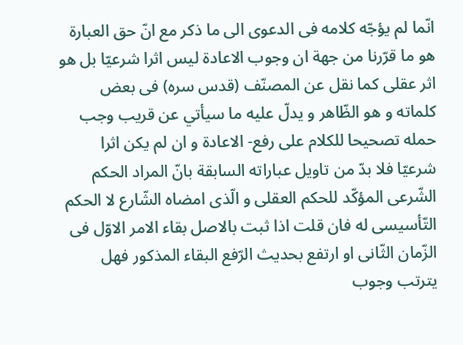انّما لم يؤجّه كلامه فى الدعوى الى ما ذكر مع انّ حق العبارة هو ما قرّرنا من جهة ان وجوب الاعادة ليس اثرا شرعيّا بل هو اثر عقلى كما نقل عن المصنّف (قدس سره) فى بعض كلماته و هو الظّاهر و يدلّ عليه ما سيأتي عن قريب وجب حمله تصحيحا للكلام على رفع- الاعادة و ان لم يكن اثرا شرعيّا فلا بدّ من تاويل عباراته السابقة بانّ المراد الحكم الشّرعى المؤكّد للحكم العقلى و الّذى امضاه الشّارع لا الحكم التّأسيسى له فان قلت اذا ثبت بالاصل بقاء الامر الاوّل فى الزّمان الثّانى او ارتفع بحديث الرّفع البقاء المذكور فهل يترتب وجوب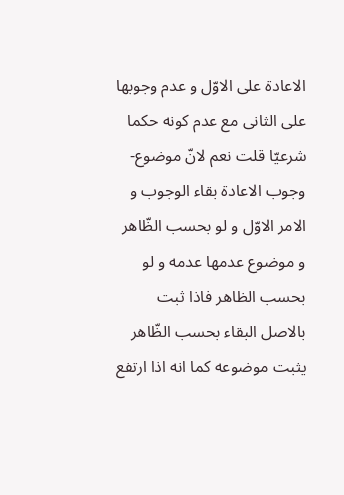الاعادة على الاوّل و عدم وجوبها على الثانى مع عدم كونه حكما شرعيّا قلت نعم لانّ موضوع- وجوب الاعادة بقاء الوجوب و الامر الاوّل و لو بحسب الظّاهر و موضوع عدمها عدمه و لو بحسب الظاهر فاذا ثبت بالاصل البقاء بحسب الظّاهر يثبت موضوعه كما انه اذا ارتفع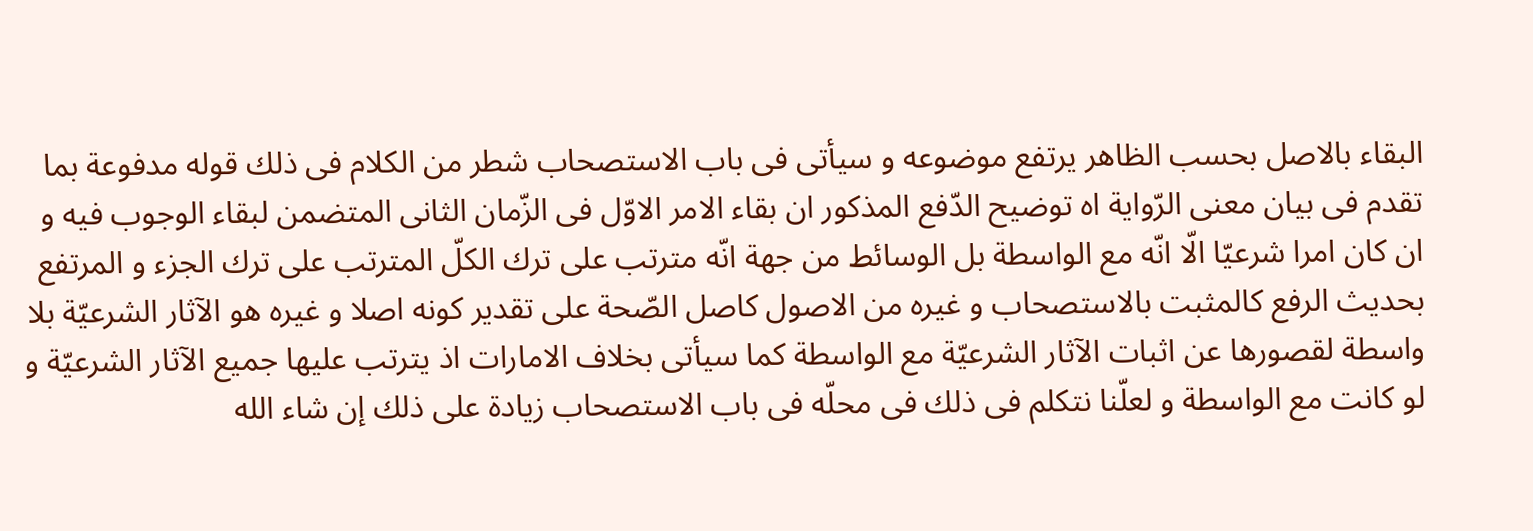البقاء بالاصل بحسب الظاهر يرتفع موضوعه و سيأتى فى باب الاستصحاب شطر من الكلام فى ذلك قوله مدفوعة بما تقدم فى بيان معنى الرّواية اه توضيح الدّفع المذكور ان بقاء الامر الاوّل فى الزّمان الثانى المتضمن لبقاء الوجوب فيه و ان كان امرا شرعيّا الّا انّه مع الواسطة بل الوسائط من جهة انّه مترتب على ترك الكلّ المترتب على ترك الجزء و المرتفع بحديث الرفع كالمثبت بالاستصحاب و غيره من الاصول كاصل الصّحة على تقدير كونه اصلا و غيره هو الآثار الشرعيّة بلا واسطة لقصورها عن اثبات الآثار الشرعيّة مع الواسطة كما سيأتى بخلاف الامارات اذ يترتب عليها جميع الآثار الشرعيّة و لو كانت مع الواسطة و لعلّنا نتكلم فى ذلك فى محلّه فى باب الاستصحاب زيادة على ذلك إن شاء الله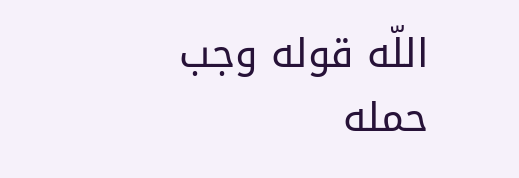اللّه قوله وجب حمله